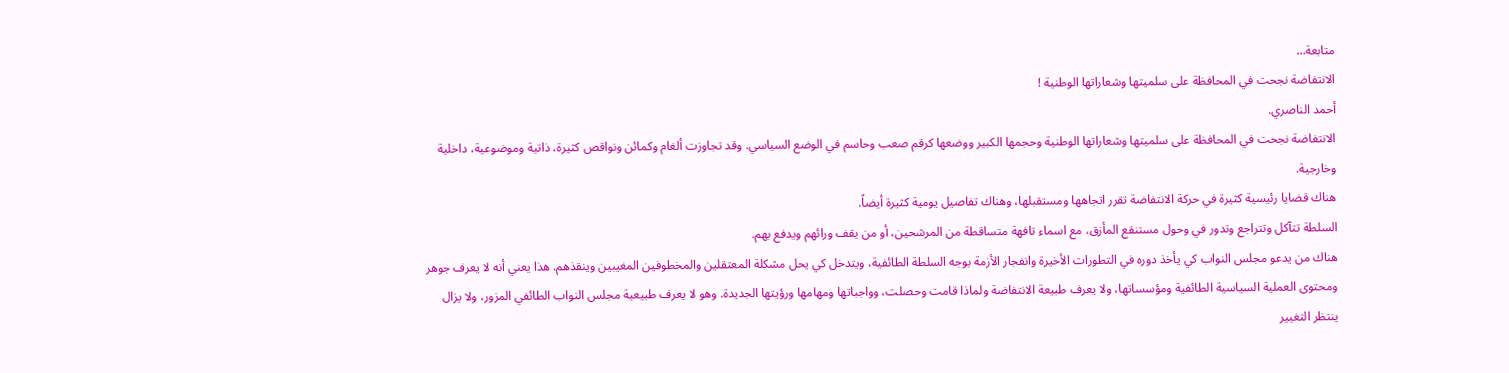متابعة…
الانتفاضة نجحت في المحافظة على سلميتها وشعاراتها الوطنية !
أحمد الناصري.
الانتفاضة نجحت في المحافظة على سلميتها وشعاراتها الوطنية وحجمها الكبير ووضعها كرقم صعب وحاسم في الوضع السياسي. وقد تجاوزت ألغام وكمائن ونواقص كثيرة، ذاتية وموضوعية، داخلية وخارجية.
هناك قضايا رئيسية كثيرة في حركة الانتفاضة تقرر اتجاهها ومستقبلها، وهناك تفاصيل يومية كثيرة أيضاً.
السلطة تتآكل وتتراجع وتدور في وحول مستنقع المأزق، مع اسماء تافهة متساقطة من المرشحين، أو من يقف ورائهم ويدفع بهم.
هناك من يدعو مجلس النواب كي يأخذ دوره في التطورات الأخيرة وانفجار الأزمة بوجه السلطة الطائفية، ويتدخل كي يحل مشكلة المعتقلين والمخطوفين المغيبين وينقذهم. هذا يعني أنه لا يعرف جوهر ومحتوى العملية السياسية الطائفية ومؤسساتها، ولا يعرف طبيعة الانتفاضة ولماذا قامت وحصلت، وواجباتها ومهامها ورؤيتها الجديدة. وهو لا يعرف طبيعية مجلس النواب الطائفي المزور، ولا يزال ينتظر التغيير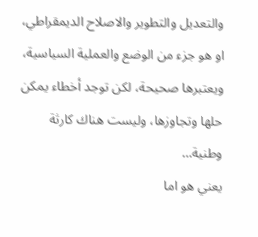والتعديل والتطوير والاصلاح الديمقراطي، او هو جزء من الوضع والعملية السياسية، ويعتبرها صحيحة، لكن توجد أخطاء يمكن حلها وتجاوزها، وليست هناك كارثة وطنية…
يعني هو اما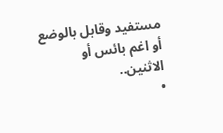مستفيد وقابل بالوضع أو اغم بائس أو الاثنين..
•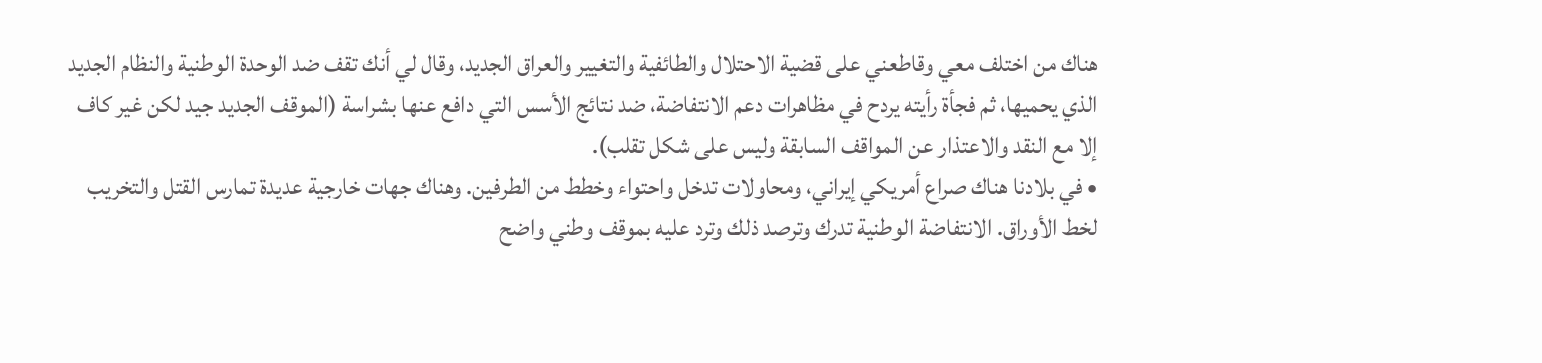هناك من اختلف معي وقاطعني على قضية الاحتلال والطائفية والتغيير والعراق الجديد، وقال لي أنك تقف ضد الوحدة الوطنية والنظام الجديد الذي يحميها، ثم فجأة رأيته يردح في مظاهرات دعم الانتفاضة، ضد نتائج الأسس التي دافع عنها بشراسة (الموقف الجديد جيد لكن غير كاف إلا مع النقد والاعتذار عن المواقف السابقة وليس على شكل تقلب).
• في بلادنا هناك صراع أمريكي إيراني، ومحاولات تدخل واحتواء وخطط من الطرفين. وهناك جهات خارجية عديدة تمارس القتل والتخريب لخط الأوراق. الانتفاضة الوطنية تدرك وترصد ذلك وترد عليه بموقف وطني واضح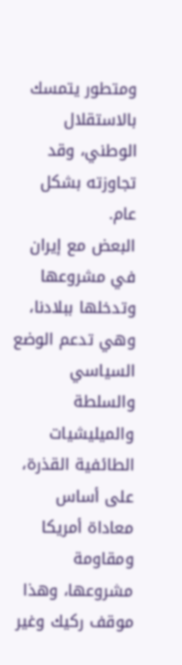ومتطور يتمسك بالاستقلال الوطني، وقد تجاوزته بشكل عام.
البعض مع إيران في مشروعها وتدخلها ببلادنا، وهي تدعم الوضع السياسي والسلطة والميليشيات الطائفية القذرة، على أساس معاداة أمريكا ومقاومة مشروعها، وهذا موقف ركيك وغير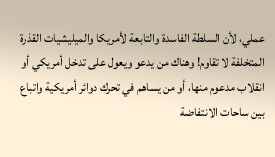عملي، لأن السلطة الفاسدة والتابعة لأمريكا والميليشيات القذرة المتخلفة لا تقاوم! وهناك من يدعو ويعول على تدخل أمريكي أو انقلاب مدعوم منها، أو من يساهم في تحرك دوائر أمريكية واتباع بين ساحات الانتفاضة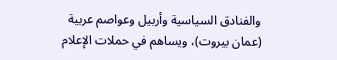والفنادق السياسية وأربيل وعواصم عربية (عمان بيروت)، ويساهم في حملات الإعلام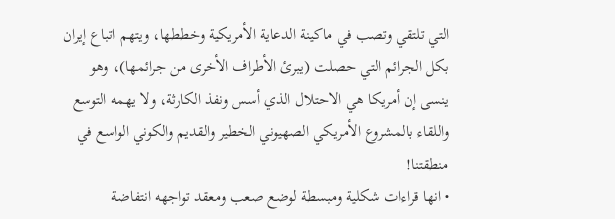التي تلتقي وتصب في ماكينة الدعاية الأمريكية وخططها، ويتهم اتباع إيران بكل الجرائم التي حصلت (يبرئ الأطراف الأخرى من جرائمها)، وهو ينسى إن أمريكا هي الاحتلال الذي أسس ونفذ الكارثة، ولا يهمه التوسع واللقاء بالمشروع الأمريكي الصهيوني الخطير والقديم والكوني الواسع في منطقتنا!
• انها قراءات شكلية ومبسطة لوضع صعب ومعقد تواجهه انتفاضة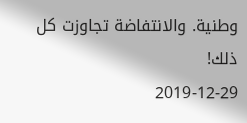وطنية. والانتفاضة تجاوزت كل ذلك!
2019-12-29